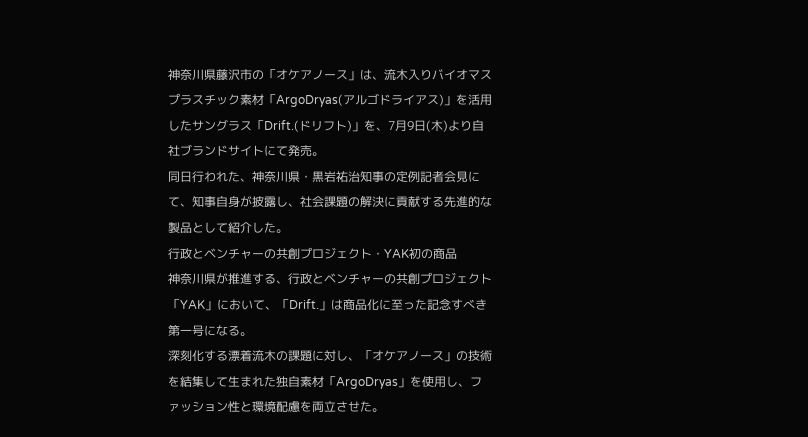神奈川県藤沢市の「オケアノース」は、流木入りバイオマスプラスチック素材「ArgoDryas(アルゴドライアス)」を活用したサングラス「Drift.(ドリフト)」を、7月9日(木)より自社ブランドサイトにて発売。
同日行われた、神奈川県・黒岩祐治知事の定例記者会見にて、知事自身が披露し、社会課題の解決に貢献する先進的な製品として紹介した。
行政とベンチャーの共創プロジェクト・YAK初の商品
神奈川県が推進する、行政とベンチャーの共創プロジェクト「YAK」において、「Drift.」は商品化に至った記念すべき第一号になる。
深刻化する漂着流木の課題に対し、「オケアノース」の技術を結集して生まれた独自素材「ArgoDryas」を使用し、ファッション性と環境配慮を両立させた。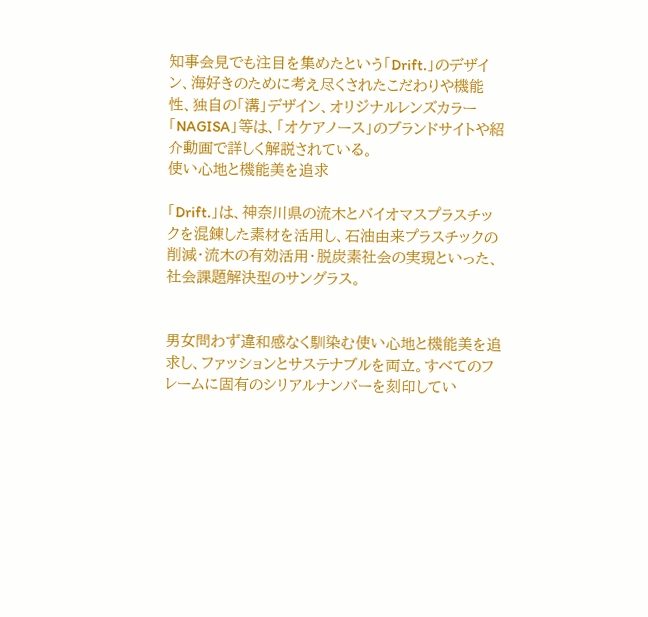知事会見でも注目を集めたという「Drift.」のデザイン、海好きのために考え尽くされたこだわりや機能性、独自の「溝」デザイン、オリジナルレンズカラー「NAGISA」等は、「オケアノース」のブランドサイトや紹介動画で詳しく解説されている。
使い心地と機能美を追求

「Drift.」は、神奈川県の流木とバイオマスプラスチックを混錬した素材を活用し、石油由来プラスチックの削減・流木の有効活用・脱炭素社会の実現といった、社会課題解決型のサングラス。


男女問わず違和感なく馴染む使い心地と機能美を追求し、ファッションとサステナブルを両立。すべてのフレームに固有のシリアルナンバーを刻印してい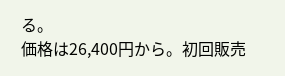る。
価格は26,400円から。初回販売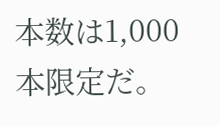本数は1,000本限定だ。